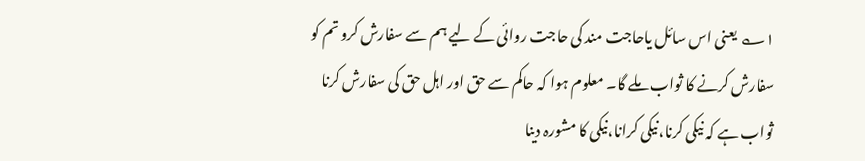۱؎ یعنی اس سائل یاحاجت مند کی حاجت روائی کے لیے ہم سے سفارش کرو تم کو سفارش کرنے کا ثواب ملے گا۔ معلوم ہوا کہ حاکم سے حق اور اہل حق کی سفارش کرنا ثواب ہے کہ نیکی کرنا،نیکی کرانا،نیکی کا مشورہ دینا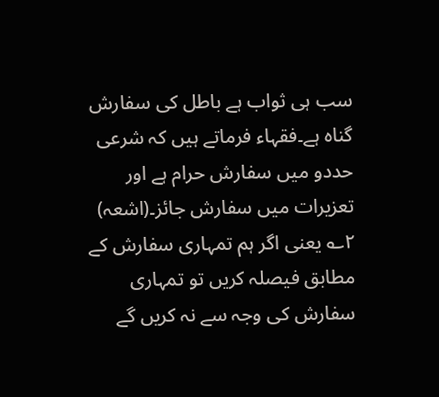سب ہی ثواب ہے باطل کی سفارش گناہ ہے۔فقہاء فرماتے ہیں کہ شرعی حددو میں سفارش حرام ہے اور تعزیرات میں سفارش جائز۔(اشعہ)
۲؎ یعنی اگر ہم تمہاری سفارش کے مطابق فیصلہ کریں تو تمہاری سفارش کی وجہ سے نہ کریں گے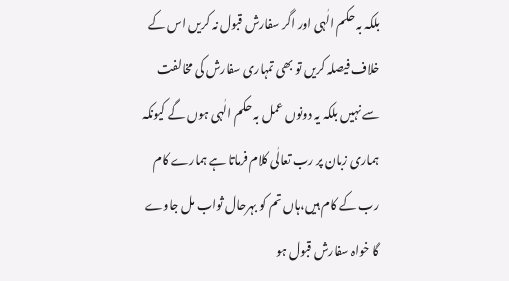بلکہ بہ حکم الٰہی اور اگر سفارش قبول نہ کریں اس کے خلاف فیصلہ کریں تو بھی تمہاری سفارش کی مخالفت سے نہیں بلکہ یہ دونوں عمل بہ حکم الٰہی ہوں گے کیونکہ ہماری زبان پر رب تعالٰی کلام فرماتا ہے ہمارے کام رب کے کام ہیں،ہاں تم کو بہرحال ثواب مل جاوے گا خواہ سفارش قبول ہو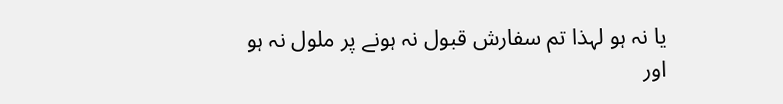یا نہ ہو لہذا تم سفارش قبول نہ ہونے پر ملول نہ ہو اور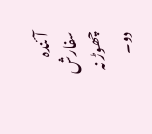آئندہ سفارش چھوڑ نہ دو۔